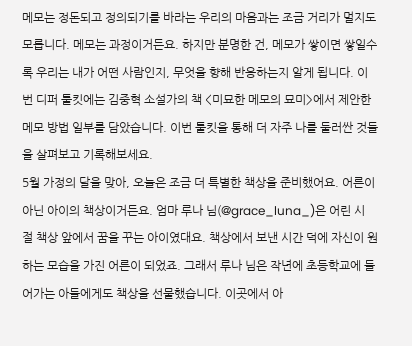메모는 정돈되고 정의되기를 바라는 우리의 마음과는 조금 거리가 멀지도 모릅니다. 메모는 과정이거든요. 하지만 분명한 건, 메모가 쌓이면 쌓일수록 우리는 내가 어떤 사람인지, 무엇을 향해 반응하는지 알게 됩니다. 이번 디퍼 툴킷에는 김중혁 소설가의 책 <미묘한 메모의 묘미>에서 제안한 메모 방법 일부를 담았습니다. 이번 툴킷을 통해 더 자주 나를 둘러싼 것들을 살펴보고 기록해보세요.
5월 가정의 달을 맞아, 오늘은 조금 더 특별한 책상을 준비했어요. 어른이 아닌 아이의 책상이거든요. 엄마 루나 님(@grace_luna_)은 어린 시절 책상 앞에서 꿈을 꾸는 아이였대요. 책상에서 보낸 시간 덕에 자신이 원하는 모습을 가진 어른이 되었죠. 그래서 루나 님은 작년에 초등학교에 들어가는 아들에게도 책상을 선물했습니다. 이곳에서 아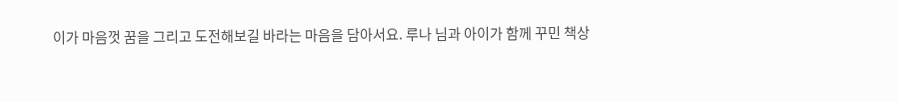이가 마음껏 꿈을 그리고 도전해보길 바라는 마음을 담아서요. 루나 님과 아이가 함께 꾸민 책상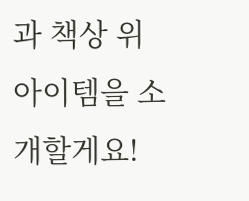과 책상 위 아이템을 소개할게요!